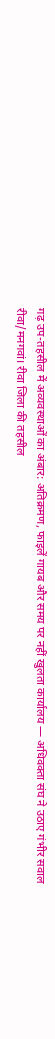गढ़ उप-तहसील में अव्यवस्थाओं का अंबार: अतिक्रमण, फाइलें गायब और समय पर नहीं खुलता कार्यालय — अधिवक्ता संघ ने उठाए गंभीर सवाल
रीवा/मनगवां। रीवा जिला की तहसील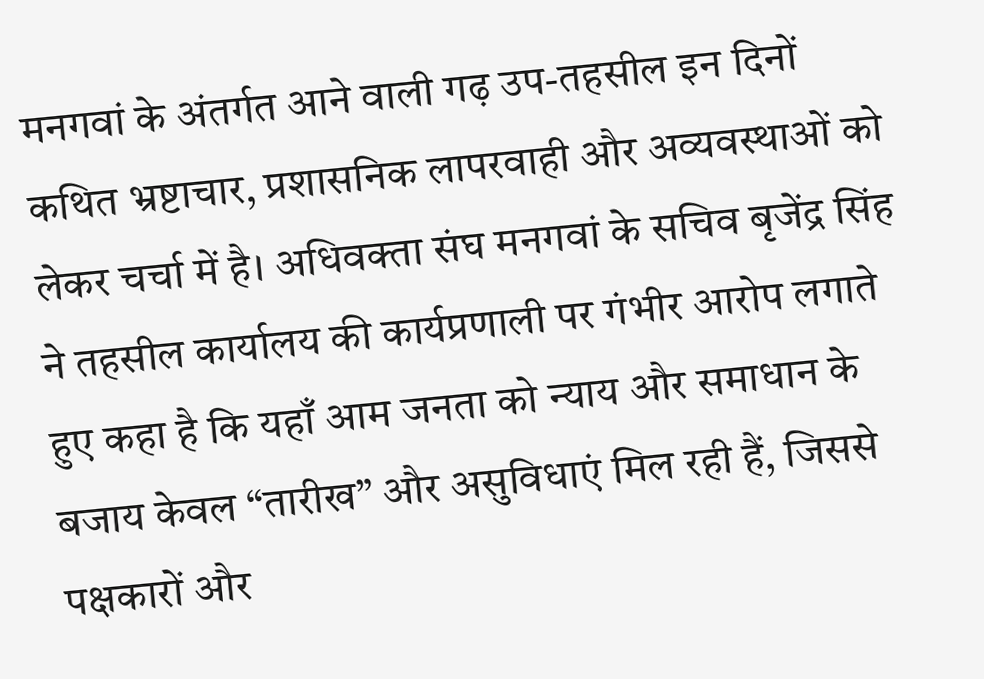मनगवां के अंतर्गत आने वाली गढ़ उप-तहसील इन दिनों कथित भ्रष्टाचार, प्रशासनिक लापरवाही और अव्यवस्थाओं को लेकर चर्चा में है। अधिवक्ता संघ मनगवां के सचिव बृजेंद्र सिंह ने तहसील कार्यालय की कार्यप्रणाली पर गंभीर आरोप लगाते हुए कहा है कि यहाँ आम जनता को न्याय और समाधान के बजाय केवल “तारीख” और असुविधाएं मिल रही हैं, जिससे पक्षकारों और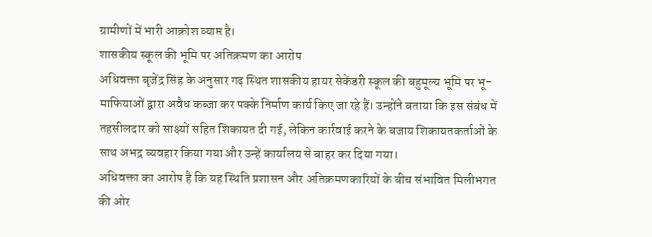ग्रामीणों में भारी आक्रोश व्याप्त है।
शासकीय स्कूल की भूमि पर अतिक्रमण का आरोप
अधिवक्ता बृजेंद्र सिंह के अनुसार गढ़ स्थित शासकीय हायर सेकेंडरी स्कूल की बहुमूल्य भूमि पर भू-माफियाओं द्वारा अवैध कब्जा कर पक्के निर्माण कार्य किए जा रहे हैं। उन्होंने बताया कि इस संबंध में तहसीलदार को साक्ष्यों सहित शिकायत दी गई, लेकिन कार्रवाई करने के बजाय शिकायतकर्ताओं के साथ अभद्र व्यवहार किया गया और उन्हें कार्यालय से बाहर कर दिया गया।
अधिवक्ता का आरोप है कि यह स्थिति प्रशासन और अतिक्रमणकारियों के बीच संभावित मिलीभगत की ओर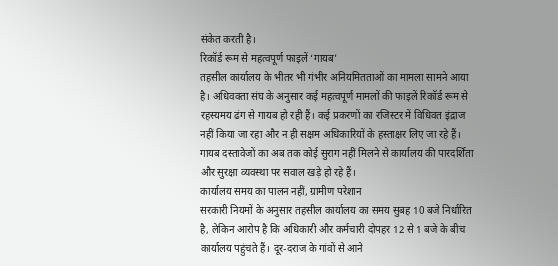संकेत करती है।
रिकॉर्ड रूम से महत्वपूर्ण फाइलें ‘गायब’
तहसील कार्यालय के भीतर भी गंभीर अनियमितताओं का मामला सामने आया है। अधिवक्ता संघ के अनुसार कई महत्वपूर्ण मामलों की फाइलें रिकॉर्ड रूम से रहस्यमय ढंग से गायब हो रही हैं। कई प्रकरणों का रजिस्टर में विधिवत इंद्राज नहीं किया जा रहा और न ही सक्षम अधिकारियों के हस्ताक्षर लिए जा रहे हैं।
गायब दस्तावेजों का अब तक कोई सुराग नहीं मिलने से कार्यालय की पारदर्शिता और सुरक्षा व्यवस्था पर सवाल खड़े हो रहे हैं।
कार्यालय समय का पालन नहीं, ग्रामीण परेशान
सरकारी नियमों के अनुसार तहसील कार्यालय का समय सुबह 10 बजे निर्धारित है, लेकिन आरोप है कि अधिकारी और कर्मचारी दोपहर 12 से 1 बजे के बीच कार्यालय पहुंचते हैं। दूर-दराज के गांवों से आने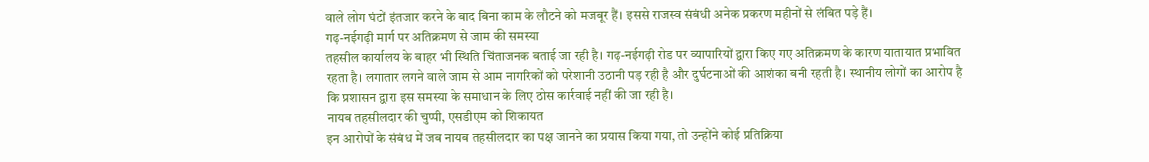वाले लोग घंटों इंतजार करने के बाद बिना काम के लौटने को मजबूर हैं। इससे राजस्व संबंधी अनेक प्रकरण महीनों से लंबित पड़े हैं।
गढ़-नईगढ़ी मार्ग पर अतिक्रमण से जाम की समस्या
तहसील कार्यालय के बाहर भी स्थिति चिंताजनक बताई जा रही है। गढ़-नईगढ़ी रोड पर व्यापारियों द्वारा किए गए अतिक्रमण के कारण यातायात प्रभावित रहता है। लगातार लगने वाले जाम से आम नागरिकों को परेशानी उठानी पड़ रही है और दुर्घटनाओं की आशंका बनी रहती है। स्थानीय लोगों का आरोप है कि प्रशासन द्वारा इस समस्या के समाधान के लिए ठोस कार्रवाई नहीं की जा रही है।
नायब तहसीलदार की चुप्पी, एसडीएम को शिकायत
इन आरोपों के संबंध में जब नायब तहसीलदार का पक्ष जानने का प्रयास किया गया, तो उन्होंने कोई प्रतिक्रिया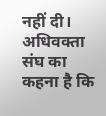नहीं दी। अधिवक्ता संघ का कहना है कि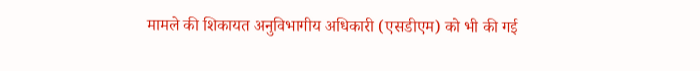मामले की शिकायत अनुविभागीय अधिकारी (एसडीएम) को भी की गई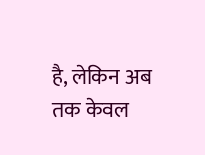है, लेकिन अब तक केवल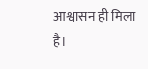आश्वासन ही मिला है।